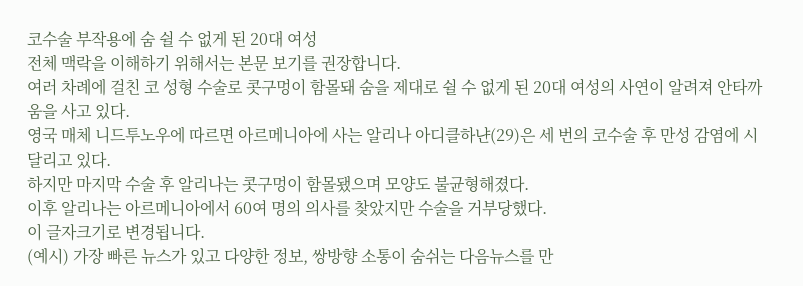코수술 부작용에 숨 쉴 수 없게 된 20대 여성
전체 맥락을 이해하기 위해서는 본문 보기를 권장합니다.
여러 차례에 걸친 코 성형 수술로 콧구멍이 함몰돼 숨을 제대로 쉴 수 없게 된 20대 여성의 사연이 알려져 안타까움을 사고 있다.
영국 매체 니드투노우에 따르면 아르메니아에 사는 알리나 아디클하냔(29)은 세 번의 코수술 후 만성 감염에 시달리고 있다.
하지만 마지막 수술 후 알리나는 콧구멍이 함몰됐으며 모양도 불균형해졌다.
이후 알리나는 아르메니아에서 60여 명의 의사를 찾았지만 수술을 거부당했다.
이 글자크기로 변경됩니다.
(예시) 가장 빠른 뉴스가 있고 다양한 정보, 쌍방향 소통이 숨쉬는 다음뉴스를 만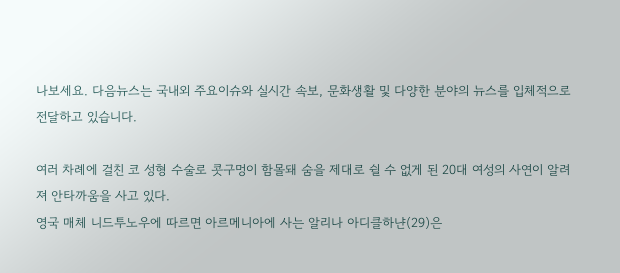나보세요. 다음뉴스는 국내외 주요이슈와 실시간 속보, 문화생활 및 다양한 분야의 뉴스를 입체적으로 전달하고 있습니다.

여러 차례에 걸친 코 성형 수술로 콧구멍이 함몰돼 숨을 제대로 쉴 수 없게 된 20대 여성의 사연이 알려져 안타까움을 사고 있다.
영국 매체 니드투노우에 따르면 아르메니아에 사는 알리나 아디클하냔(29)은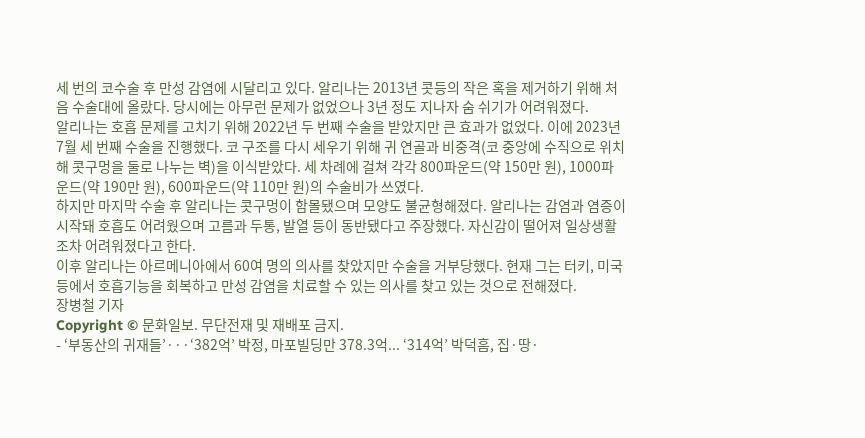세 번의 코수술 후 만성 감염에 시달리고 있다. 알리나는 2013년 콧등의 작은 혹을 제거하기 위해 처음 수술대에 올랐다. 당시에는 아무런 문제가 없었으나 3년 정도 지나자 숨 쉬기가 어려워졌다.
알리나는 호흡 문제를 고치기 위해 2022년 두 번째 수술을 받았지만 큰 효과가 없었다. 이에 2023년 7월 세 번째 수술을 진행했다. 코 구조를 다시 세우기 위해 귀 연골과 비중격(코 중앙에 수직으로 위치해 콧구멍을 둘로 나누는 벽)을 이식받았다. 세 차례에 걸쳐 각각 800파운드(약 150만 원), 1000파운드(약 190만 원), 600파운드(약 110만 원)의 수술비가 쓰였다.
하지만 마지막 수술 후 알리나는 콧구멍이 함몰됐으며 모양도 불균형해졌다. 알리나는 감염과 염증이 시작돼 호흡도 어려웠으며 고름과 두통, 발열 등이 동반됐다고 주장했다. 자신감이 떨어져 일상생활조차 어려워졌다고 한다.
이후 알리나는 아르메니아에서 60여 명의 의사를 찾았지만 수술을 거부당했다. 현재 그는 터키, 미국 등에서 호흡기능을 회복하고 만성 감염을 치료할 수 있는 의사를 찾고 있는 것으로 전해졌다.
장병철 기자
Copyright © 문화일보. 무단전재 및 재배포 금지.
- ‘부동산의 귀재들’···‘382억’ 박정, 마포빌딩만 378.3억... ‘314억’ 박덕흠, 집·땅·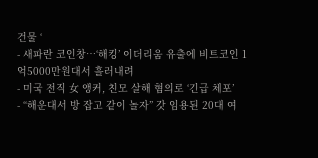건물 ‘
- 새파란 코인창…‘해킹’ 이더리움 유출에 비트코인 1억5000만원대서 흘러내려
- 미국 전직 女 앵커, 친모 살해 혐의로 ‘긴급 체포’
- “해운대서 방 잡고 같이 놀자” 갓 임용된 20대 여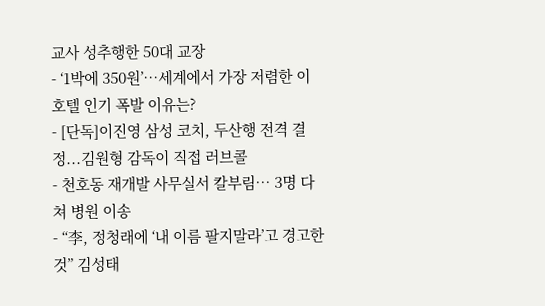교사 성추행한 50대 교장
- ‘1박에 350원’…세계에서 가장 저렴한 이 호텔 인기 폭발 이유는?
- [단독]이진영 삼성 코치, 두산행 전격 결정...김원형 감독이 직접 러브콜
- 천호동 재개발 사무실서 칼부림… 3명 다쳐 병원 이송
- “李, 정청래에 ‘내 이름 팔지말라’고 경고한 것” 김성태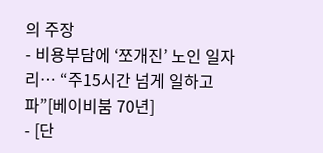의 주장
- 비용부담에 ‘쪼개진’ 노인 일자리… “주15시간 넘게 일하고파”[베이비붐 70년]
- [단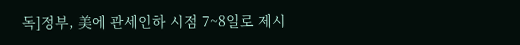독]정부, 美에 관세인하 시점 7~8일로 제시